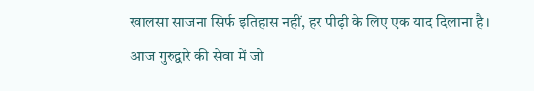खालसा साजना सिर्फ इतिहास नहीं, हर पीढ़ी के लिए एक याद दिलाना है।
आज गुरुद्वारे की सेवा में जो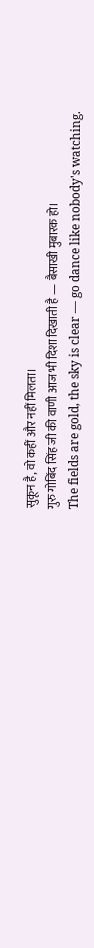सुकून है, वो कहीं और नहीं मिलता।
गुरु गोबिंद सिंह जी की वाणी आज भी दिशा दिखाती है — बैसाखी मुबारक हो।
The fields are gold, the sky is clear — go dance like nobody's watching.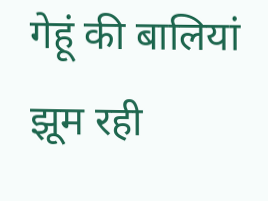गेहूं की बालियां झूम रही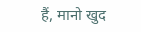हैं, मानो खुद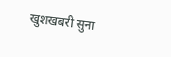खुशखबरी सुना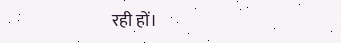रही हों।